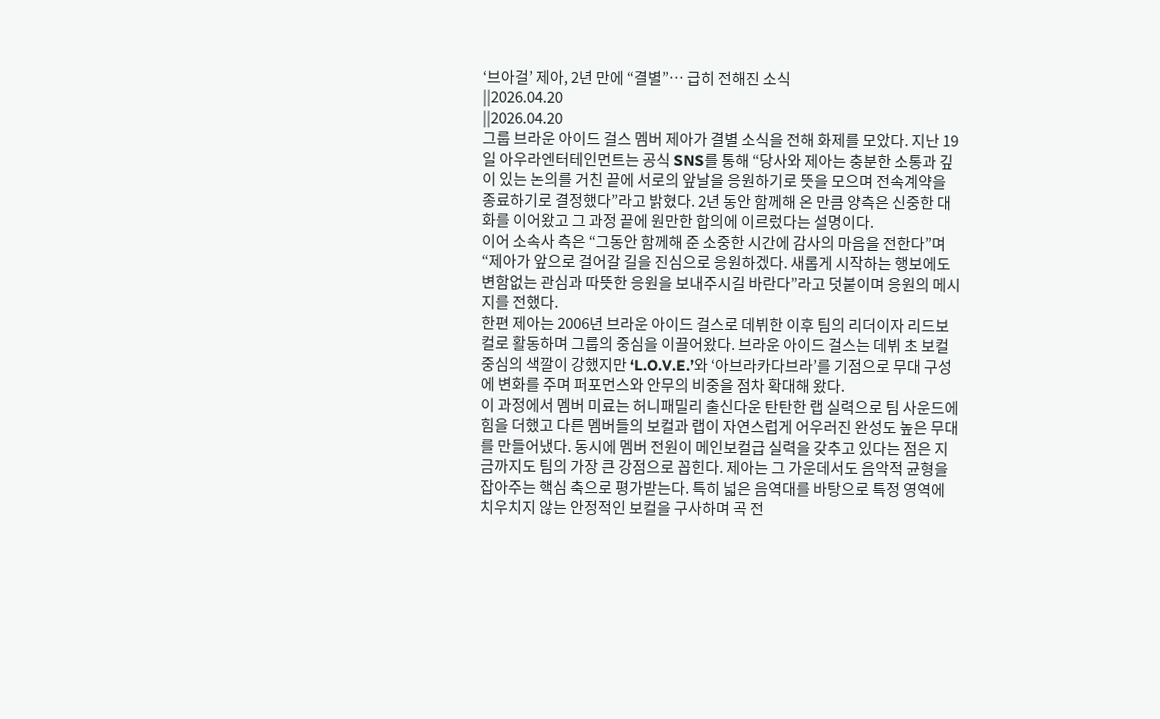‘브아걸’ 제아, 2년 만에 “결별”… 급히 전해진 소식
||2026.04.20
||2026.04.20
그룹 브라운 아이드 걸스 멤버 제아가 결별 소식을 전해 화제를 모았다. 지난 19일 아우라엔터테인먼트는 공식 SNS를 통해 “당사와 제아는 충분한 소통과 깊이 있는 논의를 거친 끝에 서로의 앞날을 응원하기로 뜻을 모으며 전속계약을 종료하기로 결정했다”라고 밝혔다. 2년 동안 함께해 온 만큼 양측은 신중한 대화를 이어왔고 그 과정 끝에 원만한 합의에 이르렀다는 설명이다.
이어 소속사 측은 “그동안 함께해 준 소중한 시간에 감사의 마음을 전한다”며 “제아가 앞으로 걸어갈 길을 진심으로 응원하겠다. 새롭게 시작하는 행보에도 변함없는 관심과 따뜻한 응원을 보내주시길 바란다”라고 덧붙이며 응원의 메시지를 전했다.
한편 제아는 2006년 브라운 아이드 걸스로 데뷔한 이후 팀의 리더이자 리드보컬로 활동하며 그룹의 중심을 이끌어왔다. 브라운 아이드 걸스는 데뷔 초 보컬 중심의 색깔이 강했지만 ‘L.O.V.E.’와 ‘아브라카다브라’를 기점으로 무대 구성에 변화를 주며 퍼포먼스와 안무의 비중을 점차 확대해 왔다.
이 과정에서 멤버 미료는 허니패밀리 출신다운 탄탄한 랩 실력으로 팀 사운드에 힘을 더했고 다른 멤버들의 보컬과 랩이 자연스럽게 어우러진 완성도 높은 무대를 만들어냈다. 동시에 멤버 전원이 메인보컬급 실력을 갖추고 있다는 점은 지금까지도 팀의 가장 큰 강점으로 꼽힌다. 제아는 그 가운데서도 음악적 균형을 잡아주는 핵심 축으로 평가받는다. 특히 넓은 음역대를 바탕으로 특정 영역에 치우치지 않는 안정적인 보컬을 구사하며 곡 전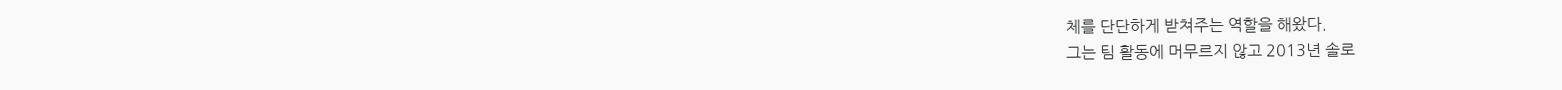체를 단단하게 받쳐주는 역할을 해왔다.
그는 팀 활동에 머무르지 않고 2013년 솔로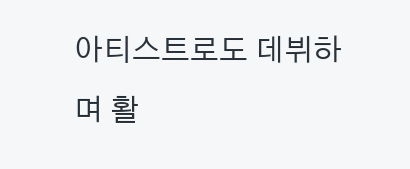아티스트로도 데뷔하며 활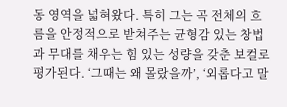동 영역을 넓혀왔다. 특히 그는 곡 전체의 흐름을 안정적으로 받쳐주는 균형감 있는 창법과 무대를 채우는 힘 있는 성량을 갖춘 보컬로 평가된다. ‘그때는 왜 몰랐을까’, ‘외롭다고 말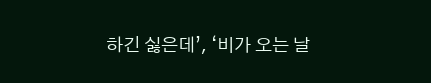하긴 싫은데’, ‘비가 오는 날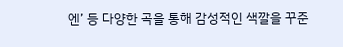엔’ 등 다양한 곡을 통해 감성적인 색깔을 꾸준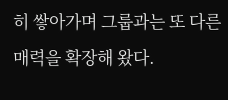히 쌓아가며 그룹과는 또 다른 매력을 확장해 왔다.